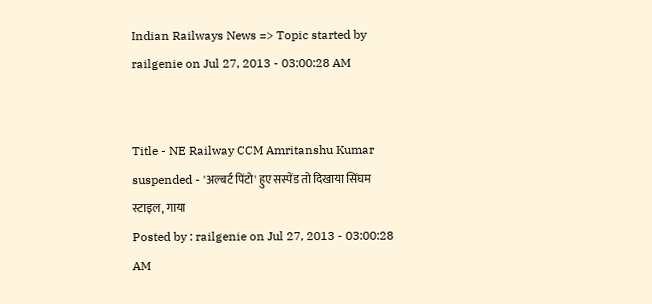Indian Railways News => Topic started by railgenie on Jul 27, 2013 - 03:00:28 AM


Title - NE Railway CCM Amritanshu Kumar suspended - 'अल्बर्ट पिंटो' हुए सस्पेंड तो दिखाया सिंघम स्टाइल, गाया
Posted by : railgenie on Jul 27, 2013 - 03:00:28 AM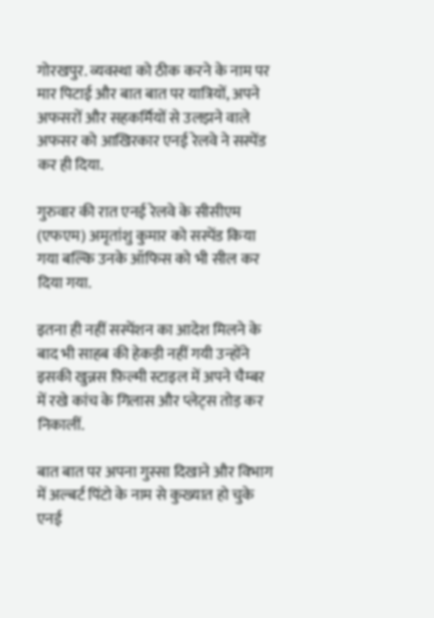गोरखपुर. व्यवस्था को ठीक करने के नाम पर मार पिटाई और बात बात पर यात्रियों, अपने अफसरों और सहकर्मियों से उलझने वाले अफसर को आखिरकार एनई रेलवे ने सस्पेंड कर ही दिया.

गुरुवार की रात एनई रेलवे के सीसीएम (एफएम) अमृतांशु कुमार को सस्पेंड किया गया बल्कि उनके ऑफिस को भी सील कर दिया गया.

इतना ही नहीं सस्पेंशन का आदेश मिलने के बाद भी साहब की हेकड़ी नहीं गयी उन्होंने इसकी खुन्नस फ़िल्मी स्टाइल में अपने चैम्बर में रखे कांच के गिलास और प्लेट्स तोड़ कर निकालीं.

बात बात पर अपना गुस्सा दिखाने और विभाग में अल्बर्ट पिंटो के नाम से कुख्यात हो चुके एनई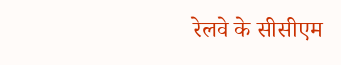रेलवे के सीसीएम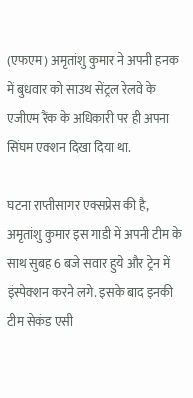(एफएम) अमृतांशु कुमार ने अपनी हनक में बुधवार को साउथ सेंट्रल रेलवे के एजीएम रैंक के अधिकारी पर ही अपना सिंघम एक्शन दिखा दिया था.

घटना राप्तीसागर एक्सप्रेस की है, अमृतांशु कुमार इस गाडी में अपनी टीम के साथ सुबह 6 बजे सवार हुये और ट्रेन में इंस्पेक्शन करने लगे. इसके बाद इनकी टीम सेकंड एसी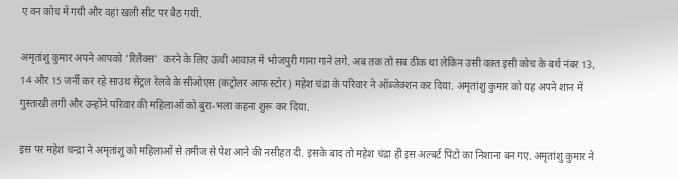ए वन कोच में गयी और वहां खली सीट पर बैठ गयी.

अमृतांशु कुमार अपने आपको 'रिलैक्स'  करने के लिए ऊंची आवाज़ में भोजपुरी गाना गाने लगे. अब तक तो सब ठीक था लेकिन उसी वक़्त इसी कोच के बर्थ नंबर 13, 14 और 15 जर्नी कर रहे साउथ सेंट्रल रेलवे के सीओएस (कंट्रोलर आफ स्टोर) महेश चंद्रा के परिवार ने ऑब्जेक्शन कर दिया. अमृतांशु कुमार को यह अपने शान में गुस्ताखी लगी और उन्होंने परिवार की महिलाओं को बुरा-भला कहना शुरू कर दिया.

इस पर महेश चन्द्रा ने अमृतांशु को महिलाओं से तमीज से पेश आने की नसीहत दी. इसके बाद तो महेश चंद्रा ही इस अल्बर्ट पिंटो का निशाना बन गए. अमृतांशु कुमार ने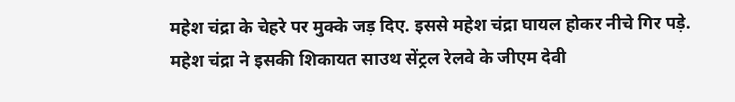महेश चंद्रा के चेहरे पर मुक्के जड़ दिए. इससे महेश चंद्रा घायल होकर नीचे गिर पड़े. महेश चंद्रा ने इसकी शिकायत साउथ सेंट्रल रेलवे के जीएम देवी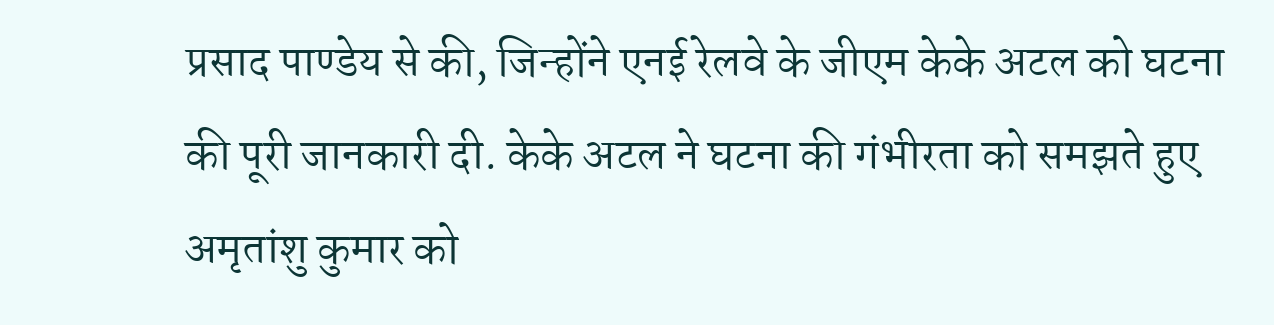प्रसाद पाण्डेय से की, जिन्होंने एनई रेलवे के जीएम केके अटल को घटना की पूरी जानकारी दी. केके अटल ने घटना की गंभीरता को समझते हुए अमृतांशु कुमार को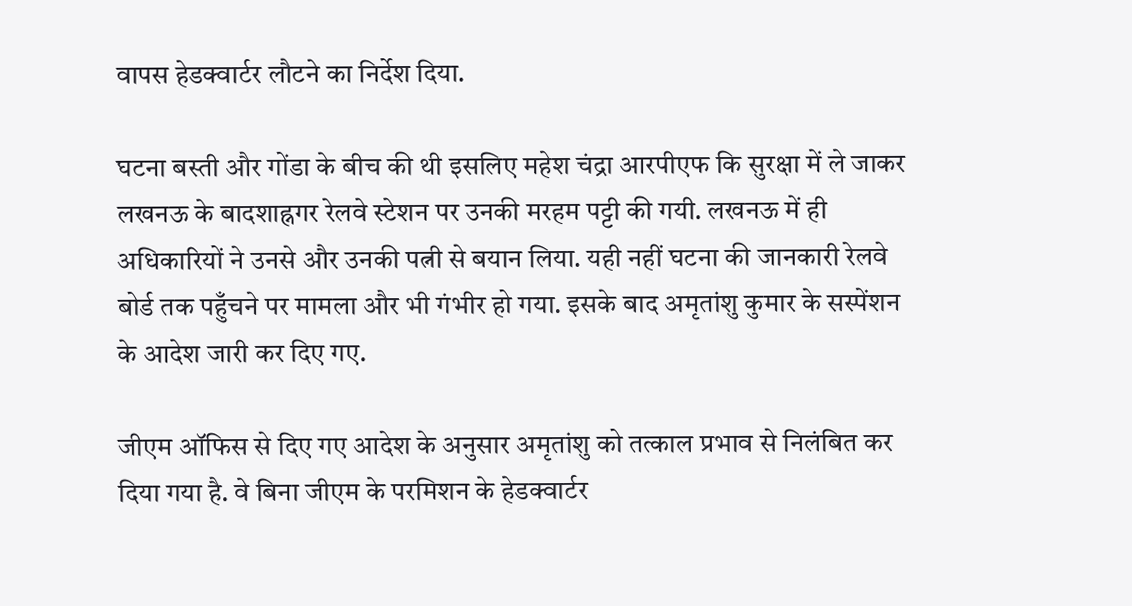वापस हेडक्वार्टर लौटने का निर्देश दिया.

घटना बस्ती और गोंडा के बीच की थी इसलिए महेश चंद्रा आरपीएफ कि सुरक्षा में ले जाकर लखनऊ के बादशाह्नगर रेलवे स्टेशन पर उनकी मरहम पट्टी की गयी. लखनऊ में ही अधिकारियों ने उनसे और उनकी पत्नी से बयान लिया. यही नहीं घटना की जानकारी रेलवे बोर्ड तक पहुँचने पर मामला और भी गंभीर हो गया. इसके बाद अमृतांशु कुमार के सस्पेंशन के आदेश जारी कर दिए गए.

जीएम ऑफिस से दिए गए आदेश के अनुसार अमृतांशु को तत्काल प्रभाव से निलंबित कर दिया गया है. वे बिना जीएम के परमिशन के हेडक्वार्टर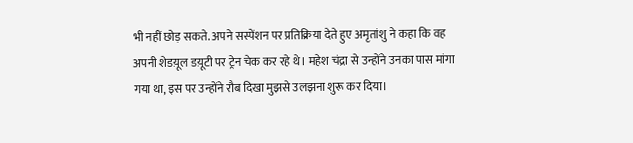भी नहीं छोड़ सकते. अपने सस्पेंशन पर प्रतिक्रिया देते हुए अमृतांशु ने कहा कि वह अपनी शेडय़ूल डय़ूटी पर ट्रेन चेक कर रहे थे। महेश चंद्रा से उन्होंने उनका पास मांगा गया था, इस पर उन्होंने रौब दिखा मुझसे उलझना शुरू कर दिया।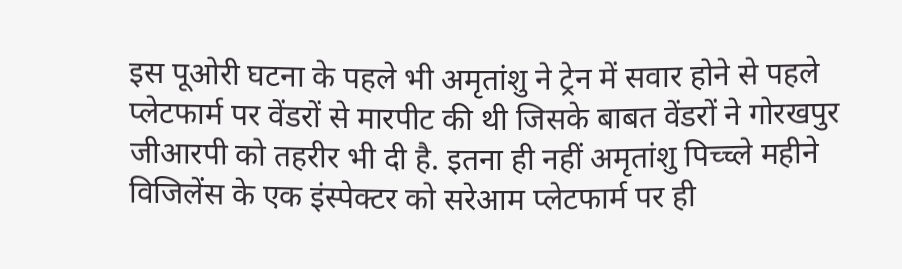इस पूओरी घटना के पहले भी अमृतांशु ने ट्रेन में सवार होने से पहले प्लेटफार्म पर वेंडरों से मारपीट की थी जिसके बाबत वेंडरों ने गोरखपुर जीआरपी को तहरीर भी दी है. इतना ही नहीं अमृतांशु पिच्च्ले महीने विजिलेंस के एक इंस्पेक्टर को सरेआम प्लेटफार्म पर ही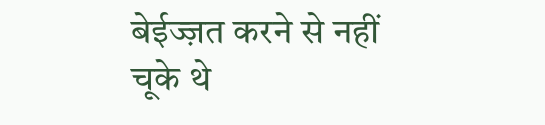बेईज्ज़त करने से नहीं चूके थे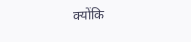क्योंकि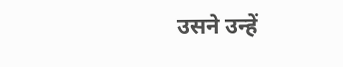उसने उन्हें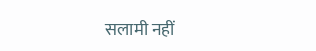सलामी नहीं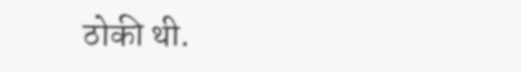ठोकी थी.